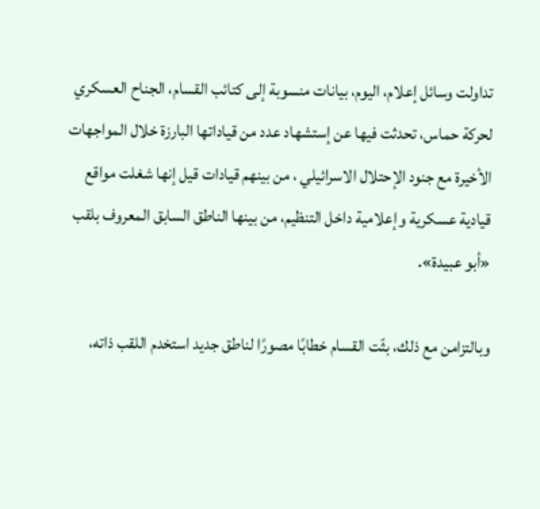تداولت وسائل إعلام، اليوم، بيانات منسوبة إلى كتائب القسام، الجناح العسكري لحركة حماس، تحدثت فيها عن إستشهاد عدد من قياداتها البارزة خلال المواجهات الأخيرة مع جنود الإحتلال الاسرائيلي ، من بينهم قيادات قيل إنها شغلت مواقع قيادية عسكرية وإعلامية داخل التنظيم، من بينها الناطق السابق المعروف بلقب «أبو عبيدة».

وبالتزامن مع ذلك، بثّت القسام خطابًا مصورًا لناطق جديد استخدم اللقب ذاته،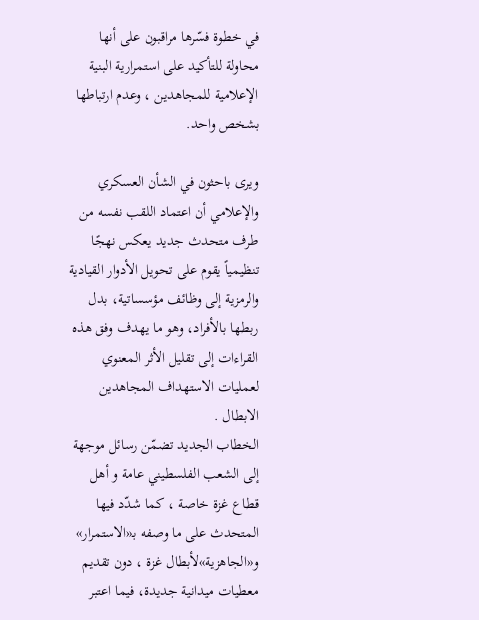في خطوة فسّرها مراقبون على أنها محاولة للتأكيد على استمرارية البنية الإعلامية للمجاهدين ، وعدم ارتباطها بشخص واحد.

ويرى باحثون في الشأن العسكري والإعلامي أن اعتماد اللقب نفسه من طرف متحدث جديد يعكس نهجًا تنظيمياً يقوم على تحويل الأدوار القيادية والرمزية إلى وظائف مؤسساتية، بدل ربطها بالأفراد، وهو ما يهدف وفق هذه القراءات إلى تقليل الأثر المعنوي لعمليات الاستهداف المجاهدين الابطال .
الخطاب الجديد تضمّن رسائل موجهة إلى الشعب الفلسطيني عامة و أهل قطاع غزة خاصة ، كما شدّد فيها المتحدث على ما وصفه بـ«الاستمرار» و«الجاهزية»لأبطال غزة ، دون تقديم معطيات ميدانية جديدة، فيما اعتبر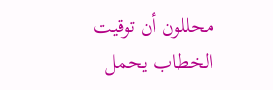محللون أن توقيت الخطاب يحمل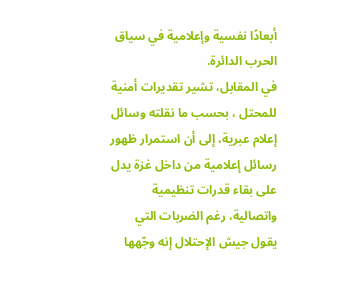أبعادًا نفسية وإعلامية في سياق الحرب الدائرة.
في المقابل، تشير تقديرات أمنية للمحتل ، بحسب ما نقلته وسائل إعلام عبرية، إلى أن استمرار ظهور رسائل إعلامية من داخل غزة يدل على بقاء قدرات تنظيمية واتصالية، رغم الضربات التي يقول جيش الإحتلال إنه وجّهها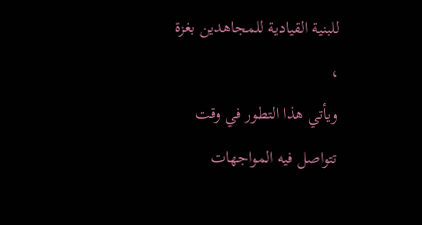للبنية القيادية للمجاهدين بغزة ،
ويأتي هذا التطور في وقت تتواصل فيه المواجهات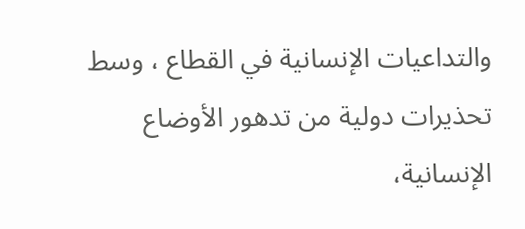والتداعيات الإنسانية في القطاع ، وسط تحذيرات دولية من تدهور الأوضاع الإنسانية،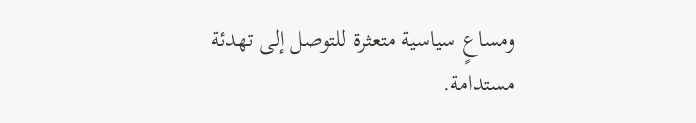ومساعٍ سياسية متعثرة للتوصل إلى تهدئة مستدامة.